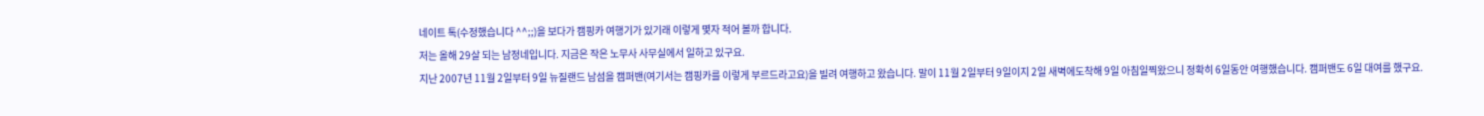네이트 톡(수정했습니다 ^^;;)을 보다가 캠핑카 여행기가 있기래 이렇게 몇자 적어 볼까 합니다.
저는 올해 29살 되는 남정네입니다. 지금은 작은 노무사 사무실에서 일하고 있구요.
지난 2007년 11월 2일부터 9일 뉴질랜드 남섬을 캠퍼밴(여기서는 캠핑카를 이렇게 부르드라고요)을 빌려 여행하고 왔습니다. 말이 11월 2일부터 9일이지 2일 새벽에도착해 9일 아침일찍왔으니 정확히 6일동안 여행했습니다. 캠퍼밴도 6일 대여를 했구요.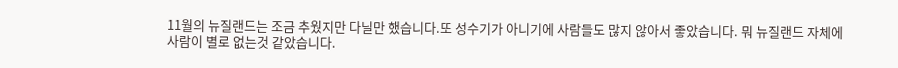11월의 뉴질랜드는 조금 추웠지만 다닐만 했습니다.또 성수기가 아니기에 사람들도 많지 않아서 좋았습니다. 뭐 뉴질랜드 자체에 사람이 별로 없는것 같았습니다.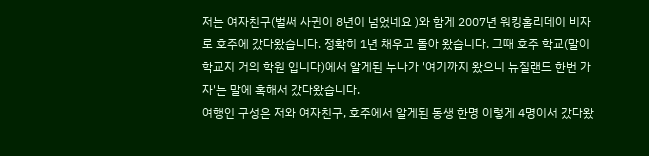저는 여자친구(벌써 사귄이 8년이 넘었네요 )와 함게 2007년 워킹홀리데이 비자로 호주에 갔다왔습니다. 정확히 1년 채우고 돌아 왔습니다. 그때 호주 학교(말이 학교지 거의 학원 입니다)에서 알게된 누나가 '여기까지 왔으니 뉴질랜드 한번 가자'는 말에 혹해서 갔다왔습니다.
여행인 구성은 저와 여자친구, 호주에서 알게된 동생 한명 이렇게 4명이서 갔다왔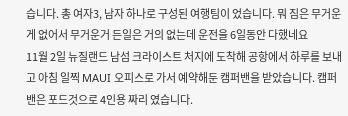습니다. 총 여자3, 남자 하나로 구성된 여행팀이 었습니다. 뭐 짐은 무거운게 없어서 무거운거 든일은 거의 없는데 운전을 6일동안 다했네요
11월 2일 뉴질랜드 남섬 크라이스트 처지에 도착해 공항에서 하루를 보내고 아침 일찍 MAUI 오피스로 가서 예약해둔 캠퍼밴을 받았습니다. 캠퍼밴은 포드것으로 4인용 짜리 였습니다.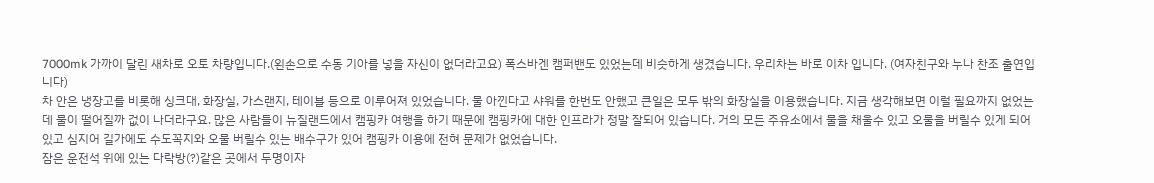7000mk 가까이 달린 새차로 오토 차량입니다.(왼손으로 수동 기아를 넣을 자신이 없더라고요) 폭스바겐 캠퍼밴도 있었는데 비슷하게 생겼습니다. 우리차는 바로 이차 입니다. (여자친구와 누나 찬조 출연입니다)
차 안은 냉장고를 비롯해 싱크대, 화장실, 가스랜지, 테이블 등으로 이루어져 있었습니다. 물 아낀다고 샤워를 한번도 안했고 큰일은 모두 밖의 화장실을 이용했습니다. 지금 생각해보면 이럴 필요까지 없었는데 물이 떨어질까 겂이 나더라구요. 많은 사람들이 뉴질랜드에서 캠핑카 여행을 하기 때문에 캠핑카에 대한 인프라가 정말 잘되어 있습니다. 거의 모든 주유소에서 물을 채울수 있고 오물을 버릴수 있게 되어 있고 심지어 길가에도 수도꼭지와 오물 버릴수 있는 배수구가 있어 캠핑카 이용에 전혀 문제가 없었습니다.
잠은 운전석 위에 있는 다락방(?)같은 곳에서 두명이자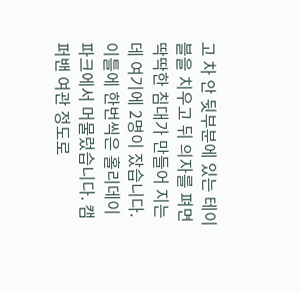고 차 안 뒷부분에 있는 테이블을 치우고 뒤 의자를 펴면 딱딱한 침대가 만들어 지는데 여기에 2명이 잤습니다.
이틀에 한번씩은 홀리데이 파크에서 머물렀습니다. 캠퍼밴 여관 정도로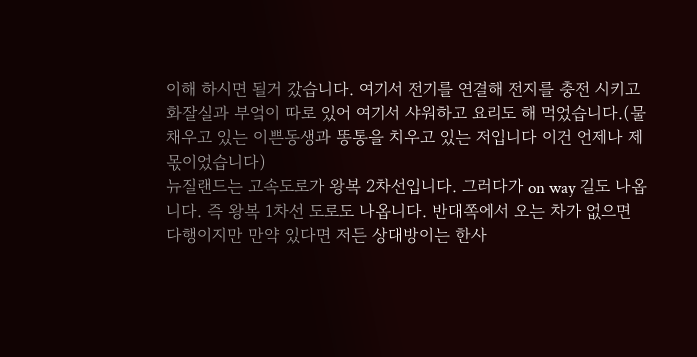이해 하시면 될거 갔습니다. 여기서 전기를 연결해 전지를 충전 시키고 화잘실과 부엌이 따로 있어 여기서 샤워하고 요리도 해 먹었습니다.(물채우고 있는 이쁜동생과 똥통을 치우고 있는 저입니다 이건 언제나 제몫이었습니다)
뉴질랜드는 고속도로가 왕복 2차선입니다. 그러다가 on way 길도 나옵니다. 즉 왕복 1차선 도로도 나옵니다. 반대쪽에서 오는 차가 없으면 다행이지만 만약 있다면 저든 상대방이는 한사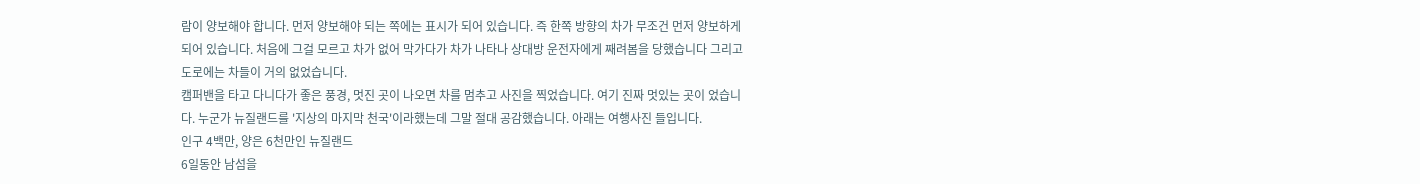람이 양보해야 합니다. 먼저 양보해야 되는 쪽에는 표시가 되어 있습니다. 즉 한쪽 방향의 차가 무조건 먼저 양보하게 되어 있습니다. 처음에 그걸 모르고 차가 없어 막가다가 차가 나타나 상대방 운전자에게 째려봄을 당했습니다 그리고 도로에는 차들이 거의 없었습니다.
캠퍼밴을 타고 다니다가 좋은 풍경, 멋진 곳이 나오면 차를 멈추고 사진을 찍었습니다. 여기 진짜 멋있는 곳이 었습니다. 누군가 뉴질랜드를 '지상의 마지막 천국'이라했는데 그말 절대 공감했습니다. 아래는 여행사진 들입니다.
인구 4백만, 양은 6천만인 뉴질랜드
6일동안 남섬을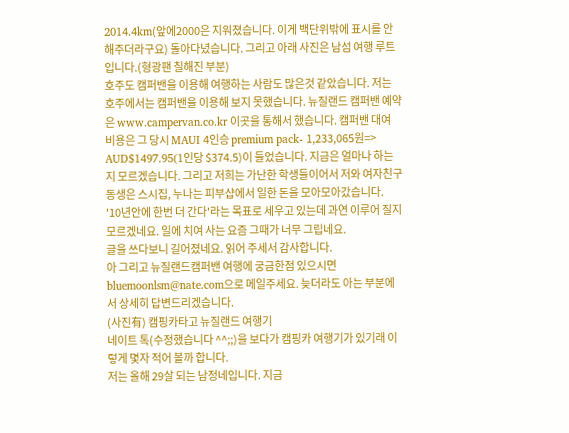2014.4km(앞에2000은 지워졌습니다. 이게 백단위밖에 표시를 안해주더라구요) 돌아다녔습니다. 그리고 아래 사진은 남섬 여행 루트입니다.(형광팬 칠해진 부분)
호주도 캠퍼밴을 이용해 여행하는 사람도 많은것 같았습니다. 저는 호주에서는 캠퍼밴을 이용해 보지 못했습니다. 뉴질랜드 캠퍼밴 예약은 www.campervan.co.kr 이곳을 통해서 했습니다. 캠퍼밴 대여 비용은 그 당시 MAUI 4인승 premium pack- 1,233,065원=> AUD$1497.95(1인당 $374.5)이 들었습니다. 지금은 얼마나 하는지 모르겠습니다. 그리고 저희는 가난한 학생들이어서 저와 여자친구 동생은 스시집, 누나는 피부샵에서 일한 돈을 모아모아갔습니다.
'10년안에 한번 더 간다'라는 목표로 세우고 있는데 과연 이루어 질지 모르겠네요. 일에 치여 사는 요즘 그때가 너무 그립네요.
글을 쓰다보니 길어졌네요. 읽어 주세서 감사합니다.
아 그리고 뉴질랜드캠퍼밴 여행에 궁금한점 있으시면 bluemoonlsm@nate.com으로 메일주세요. 늦더라도 아는 부분에서 상세히 답변드리겠습니다.
(사진有) 캠핑카타고 뉴질랜드 여행기
네이트 톡(수정했습니다 ^^;;)을 보다가 캠핑카 여행기가 있기래 이렇게 몇자 적어 볼까 합니다.
저는 올해 29살 되는 남정네입니다. 지금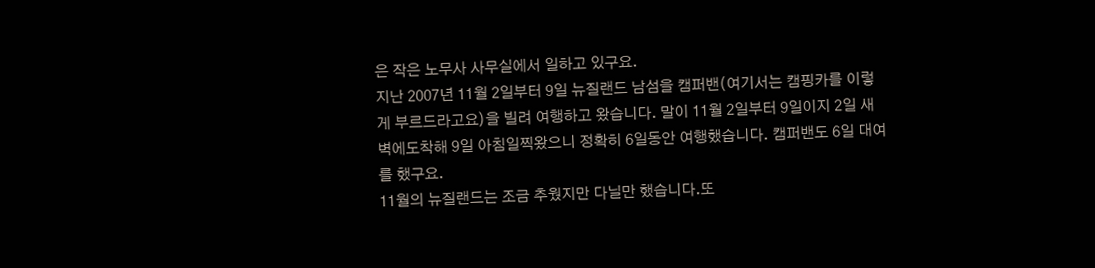은 작은 노무사 사무실에서 일하고 있구요.
지난 2007년 11월 2일부터 9일 뉴질랜드 남섬을 캠퍼밴(여기서는 캠핑카를 이렇게 부르드라고요)을 빌려 여행하고 왔습니다. 말이 11월 2일부터 9일이지 2일 새벽에도착해 9일 아침일찍왔으니 정확히 6일동안 여행했습니다. 캠퍼밴도 6일 대여를 했구요.
11월의 뉴질랜드는 조금 추웠지만 다닐만 했습니다.또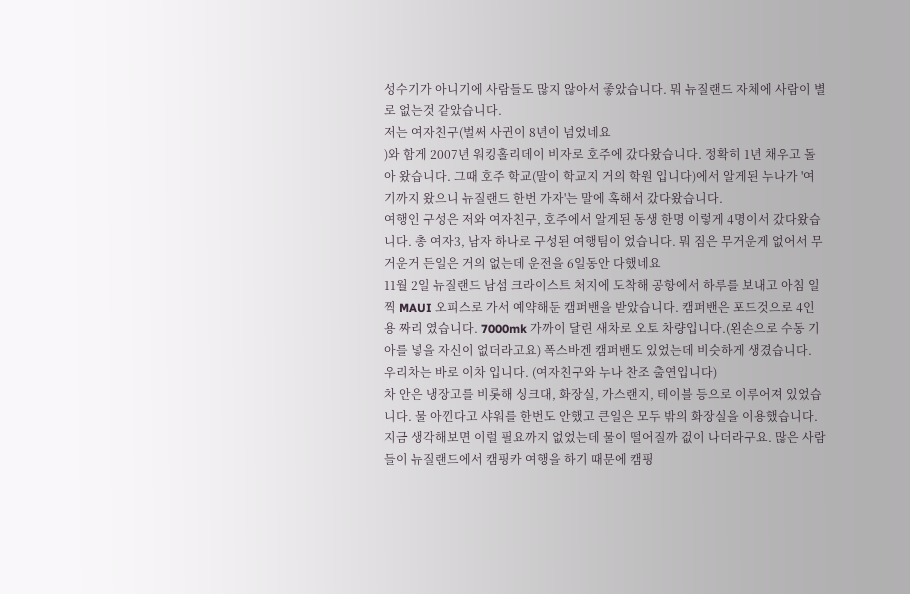성수기가 아니기에 사람들도 많지 않아서 좋았습니다. 뭐 뉴질랜드 자체에 사람이 별로 없는것 같았습니다.
저는 여자친구(벌써 사귄이 8년이 넘었네요
)와 함게 2007년 워킹홀리데이 비자로 호주에 갔다왔습니다. 정확히 1년 채우고 돌아 왔습니다. 그때 호주 학교(말이 학교지 거의 학원 입니다)에서 알게된 누나가 '여기까지 왔으니 뉴질랜드 한번 가자'는 말에 혹해서 갔다왔습니다.
여행인 구성은 저와 여자친구, 호주에서 알게된 동생 한명 이렇게 4명이서 갔다왔습니다. 총 여자3, 남자 하나로 구성된 여행팀이 었습니다. 뭐 짐은 무거운게 없어서 무거운거 든일은 거의 없는데 운전을 6일동안 다했네요
11월 2일 뉴질랜드 남섬 크라이스트 처지에 도착해 공항에서 하루를 보내고 아침 일찍 MAUI 오피스로 가서 예약해둔 캠퍼밴을 받았습니다. 캠퍼밴은 포드것으로 4인용 짜리 였습니다. 7000mk 가까이 달린 새차로 오토 차량입니다.(왼손으로 수동 기아를 넣을 자신이 없더라고요) 폭스바겐 캠퍼밴도 있었는데 비슷하게 생겼습니다. 우리차는 바로 이차 입니다. (여자친구와 누나 찬조 출연입니다)
차 안은 냉장고를 비롯해 싱크대, 화장실, 가스랜지, 테이블 등으로 이루어져 있었습니다. 물 아낀다고 샤워를 한번도 안했고 큰일은 모두 밖의 화장실을 이용했습니다. 지금 생각해보면 이럴 필요까지 없었는데 물이 떨어질까 겂이 나더라구요. 많은 사람들이 뉴질랜드에서 캠핑카 여행을 하기 때문에 캠핑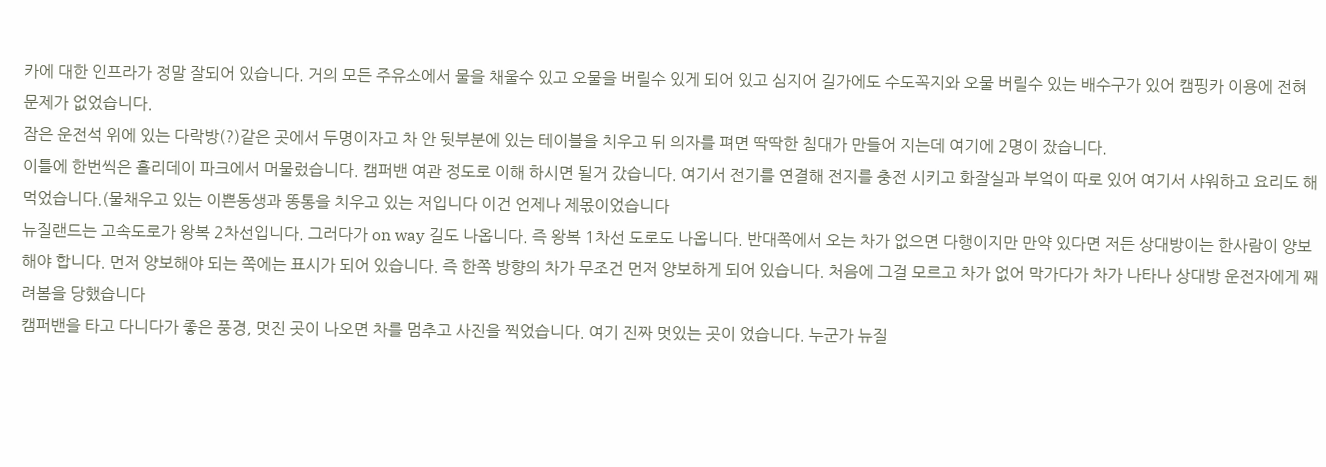카에 대한 인프라가 정말 잘되어 있습니다. 거의 모든 주유소에서 물을 채울수 있고 오물을 버릴수 있게 되어 있고 심지어 길가에도 수도꼭지와 오물 버릴수 있는 배수구가 있어 캠핑카 이용에 전혀 문제가 없었습니다.
잠은 운전석 위에 있는 다락방(?)같은 곳에서 두명이자고 차 안 뒷부분에 있는 테이블을 치우고 뒤 의자를 펴면 딱딱한 침대가 만들어 지는데 여기에 2명이 잤습니다.
이틀에 한번씩은 홀리데이 파크에서 머물렀습니다. 캠퍼밴 여관 정도로 이해 하시면 될거 갔습니다. 여기서 전기를 연결해 전지를 충전 시키고 화잘실과 부엌이 따로 있어 여기서 샤워하고 요리도 해 먹었습니다.(물채우고 있는 이쁜동생과 똥통을 치우고 있는 저입니다 이건 언제나 제몫이었습니다
뉴질랜드는 고속도로가 왕복 2차선입니다. 그러다가 on way 길도 나옵니다. 즉 왕복 1차선 도로도 나옵니다. 반대쪽에서 오는 차가 없으면 다행이지만 만약 있다면 저든 상대방이는 한사람이 양보해야 합니다. 먼저 양보해야 되는 쪽에는 표시가 되어 있습니다. 즉 한쪽 방향의 차가 무조건 먼저 양보하게 되어 있습니다. 처음에 그걸 모르고 차가 없어 막가다가 차가 나타나 상대방 운전자에게 째려봄을 당했습니다
캠퍼밴을 타고 다니다가 좋은 풍경, 멋진 곳이 나오면 차를 멈추고 사진을 찍었습니다. 여기 진짜 멋있는 곳이 었습니다. 누군가 뉴질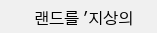랜드를 '지상의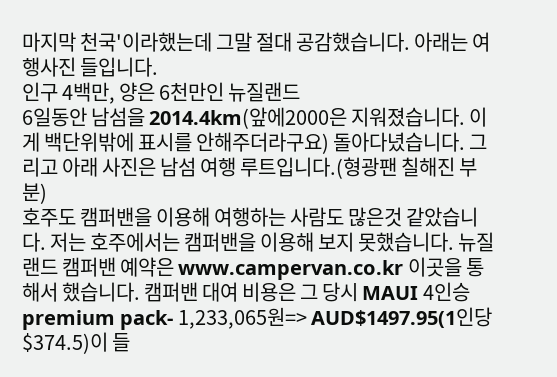마지막 천국'이라했는데 그말 절대 공감했습니다. 아래는 여행사진 들입니다.
인구 4백만, 양은 6천만인 뉴질랜드
6일동안 남섬을 2014.4km(앞에2000은 지워졌습니다. 이게 백단위밖에 표시를 안해주더라구요) 돌아다녔습니다. 그리고 아래 사진은 남섬 여행 루트입니다.(형광팬 칠해진 부분)
호주도 캠퍼밴을 이용해 여행하는 사람도 많은것 같았습니다. 저는 호주에서는 캠퍼밴을 이용해 보지 못했습니다. 뉴질랜드 캠퍼밴 예약은 www.campervan.co.kr 이곳을 통해서 했습니다. 캠퍼밴 대여 비용은 그 당시 MAUI 4인승 premium pack- 1,233,065원=> AUD$1497.95(1인당 $374.5)이 들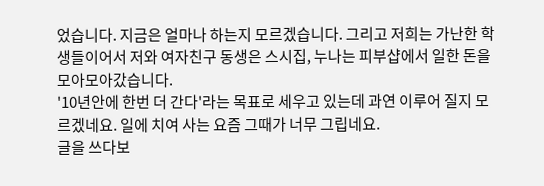었습니다. 지금은 얼마나 하는지 모르겠습니다. 그리고 저희는 가난한 학생들이어서 저와 여자친구 동생은 스시집, 누나는 피부샵에서 일한 돈을 모아모아갔습니다.
'10년안에 한번 더 간다'라는 목표로 세우고 있는데 과연 이루어 질지 모르겠네요. 일에 치여 사는 요즘 그때가 너무 그립네요.
글을 쓰다보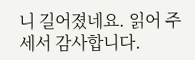니 길어졌네요. 읽어 주세서 감사합니다.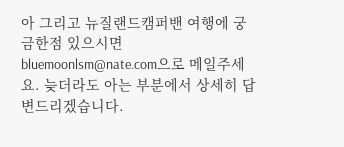아 그리고 뉴질랜드캠퍼밴 여행에 궁금한점 있으시면 bluemoonlsm@nate.com으로 메일주세요. 늦더라도 아는 부분에서 상세히 답변드리겠습니다.